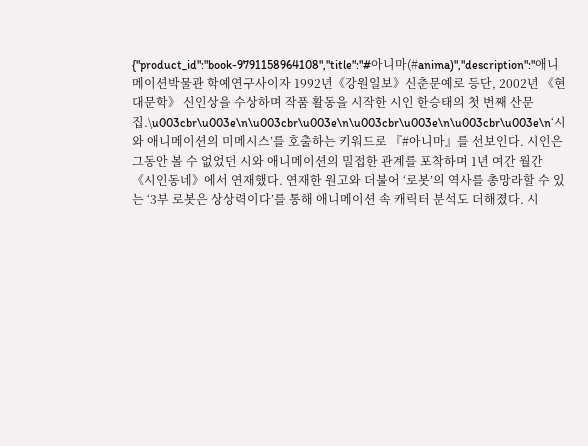{"product_id":"book-9791158964108","title":"#아니마(#anima)","description":"애니메이션박물관 학예연구사이자 1992년《강원일보》신춘문예로 등단, 2002년 《현대문학》 신인상을 수상하며 작품 활동을 시작한 시인 한승태의 첫 번째 산문집.\u003cbr\u003e\n\u003cbr\u003e\n\u003cbr\u003e\n\u003cbr\u003e\n‘시와 애니메이션의 미메시스’를 호출하는 키워드로 『#아니마』를 선보인다. 시인은 그동안 볼 수 없었던 시와 애니메이션의 밀접한 관계를 포착하며 1년 여간 월간 《시인동네》에서 연재했다. 연재한 원고와 더불어 ‘로봇’의 역사를 총망라할 수 있는 ‘3부 로봇은 상상력이다’를 통해 애니메이션 속 캐릭터 분석도 더해졌다. 시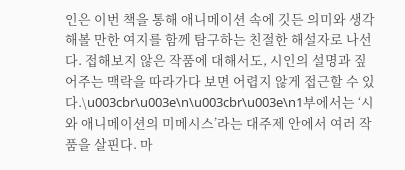인은 이번 책을 통해 애니메이션 속에 깃든 의미와 생각해볼 만한 여지를 함께 탐구하는 친절한 해설자로 나선다. 접해보지 않은 작품에 대해서도, 시인의 설명과 짚어주는 맥락을 따라가다 보면 어렵지 않게 접근할 수 있다.\u003cbr\u003e\n\u003cbr\u003e\n1부에서는 ‘시와 애니메이션의 미메시스’라는 대주제 안에서 여러 작품을 살핀다. 마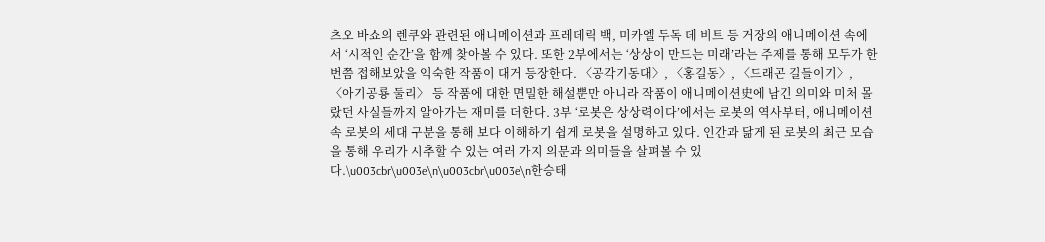츠오 바쇼의 렌쿠와 관련된 애니메이션과 프레데릭 백, 미카엘 두독 데 비트 등 거장의 애니메이션 속에서 ‘시적인 순간’을 함께 찾아볼 수 있다. 또한 2부에서는 ‘상상이 만드는 미래’라는 주제를 통해 모두가 한 번쯤 접해보았을 익숙한 작품이 대거 등장한다. 〈공각기동대〉, 〈홍길동〉, 〈드래곤 길들이기〉, 〈아기공룡 둘리〉 등 작품에 대한 면밀한 해설뿐만 아니라 작품이 애니메이션史에 남긴 의미와 미처 몰랐던 사실들까지 알아가는 재미를 더한다. 3부 ‘로봇은 상상력이다’에서는 로봇의 역사부터, 애니메이션 속 로봇의 세대 구분을 통해 보다 이해하기 쉽게 로봇을 설명하고 있다. 인간과 닮게 된 로봇의 최근 모습을 통해 우리가 시추할 수 있는 여러 가지 의문과 의미들을 살펴볼 수 있다.\u003cbr\u003e\n\u003cbr\u003e\n한승태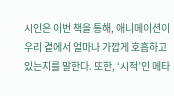시인은 이번 책을 통해, 애니메이션이 우리 곁에서 얼마나 가깝게 호흡하고 있는지를 말한다. 또한, ‘시적’인 메타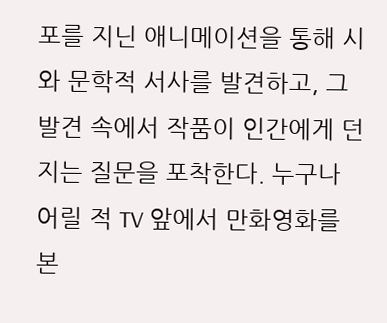포를 지닌 애니메이션을 통해 시와 문학적 서사를 발견하고, 그 발견 속에서 작품이 인간에게 던지는 질문을 포착한다. 누구나 어릴 적 TV 앞에서 만화영화를 본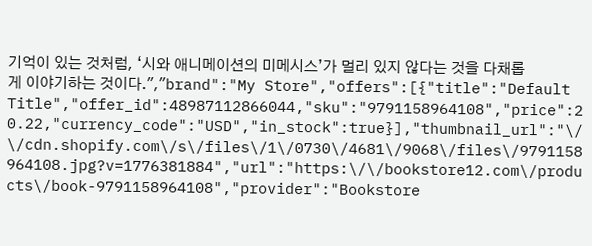기억이 있는 것처럼, ‘시와 애니메이션의 미메시스’가 멀리 있지 않다는 것을 다채롭게 이야기하는 것이다.","brand":"My Store","offers":[{"title":"Default Title","offer_id":48987112866044,"sku":"9791158964108","price":20.22,"currency_code":"USD","in_stock":true}],"thumbnail_url":"\/\/cdn.shopify.com\/s\/files\/1\/0730\/4681\/9068\/files\/9791158964108.jpg?v=1776381884","url":"https:\/\/bookstore12.com\/products\/book-9791158964108","provider":"Bookstore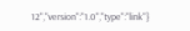12","version":"1.0","type":"link"}